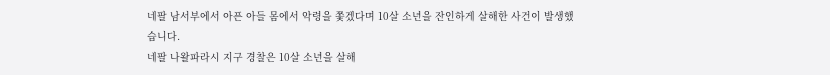네팔 남서부에서 아픈 아들 몸에서 악령을 쫓겠다며 10살 소년을 잔인하게 살해한 사건이 발생했습니다.
네팔 나왈파라시 지구 경찰은 10살 소년을 살해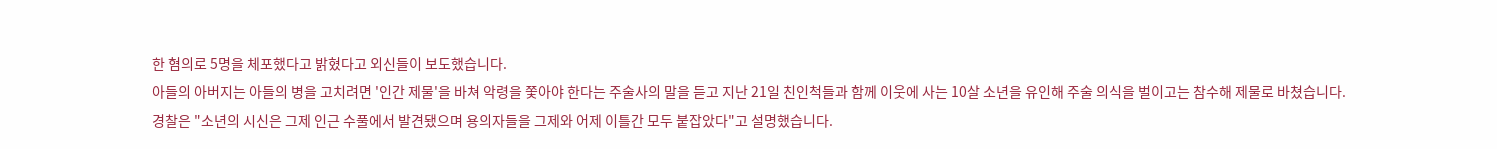한 혐의로 5명을 체포했다고 밝혔다고 외신들이 보도했습니다.
아들의 아버지는 아들의 병을 고치려면 '인간 제물'을 바쳐 악령을 쫓아야 한다는 주술사의 말을 듣고 지난 21일 친인척들과 함께 이웃에 사는 10살 소년을 유인해 주술 의식을 벌이고는 참수해 제물로 바쳤습니다.
경찰은 "소년의 시신은 그제 인근 수풀에서 발견됐으며 용의자들을 그제와 어제 이틀간 모두 붙잡았다"고 설명했습니다.